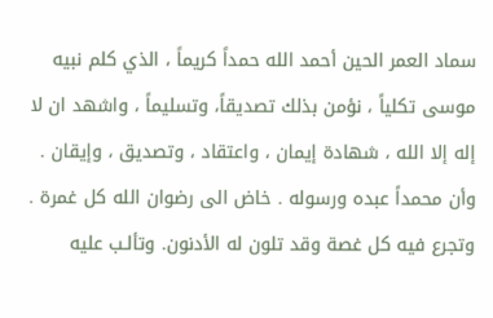سماد العمر الحين أحمد الله حمداً كريماً ، الذي كلم نبيه موسى تكلياً ، نؤمن بذلك تصديقاً، وتسليماً ، واشهد ان لا إله إلا الله ، شهادة إيمان ، واعتقاد ، وتصديق ، وإيقان . وأن محمداً عبده ورسوله . خاض الى رضوان الله كل غمرة . وتجرع فيه كل غصة وقد تلون له الأدنون. وتألـب عليه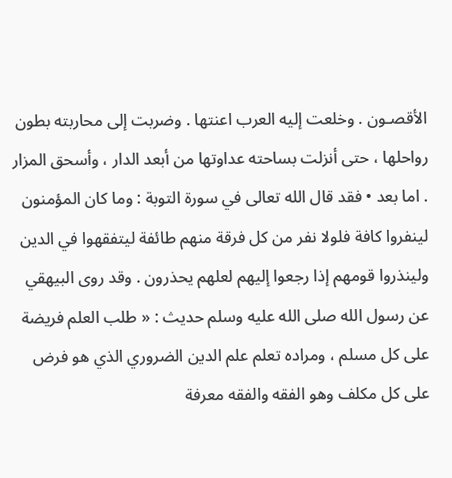الأقصـون . وخلعت إليه العرب اعنتها . وضربت إلى محاربته بطون رواحلها ، حتى أنزلت بساحته عداوتها من أبعد الدار ، وأسحق المزار . اما بعد • فقد قال الله تعالى في سورة التوبة : وما كان المؤمنون لينفروا كافة فلولا نفر من كل فرقة منهم طائفة ليتفقهوا في الدين ولينذروا قومهم إذا رجعوا إليهم لعلهم يحذرون . وقد روى البيهقي عن رسول الله صلى الله عليه وسلم حديث : « طلب العلم فريضة على كل مسلم ، ومراده تعلم علم الدين الضروري الذي هو فرض على كل مكلف وهو الفقه والفقه معرفة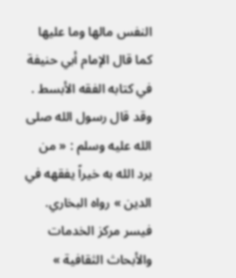النفس مالها وما عليها كما قال الإمام أبي حنيفة في كتابه الفقه الأبسط . وقد قال رسول الله صلى الله عليه وسلم : « من يرد الله به خيراً يفقهه في الدين » رواه البخاري. فيسر مركز الخدمات والأبحاث الثقافية »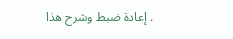. إعادة ضبط وشرح هذا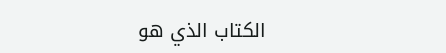الكتاب الذي هو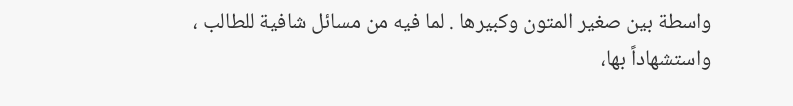واسطة بين صغير المتون وكبيرها . لما فيه من مسائل شافية للطالب ، واستشهاداً بها،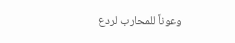وعوناً للمحارب لردع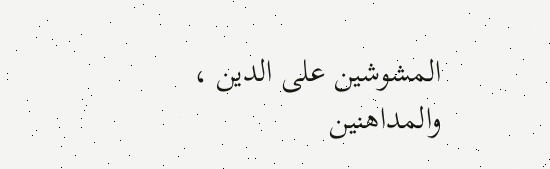المشوشين على الدين ، والمداهنين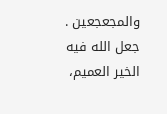والمجعجعين . جعل الله فيه الخير العميم،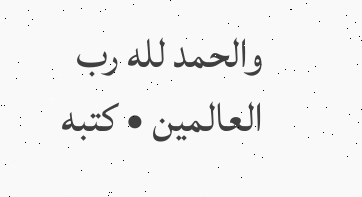والحمد لله رب العالمين • كتبه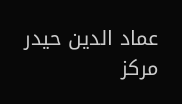عماد الدین حیدر مركز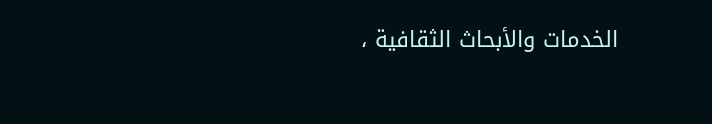الخدمات والأبحاث الثقافية ،